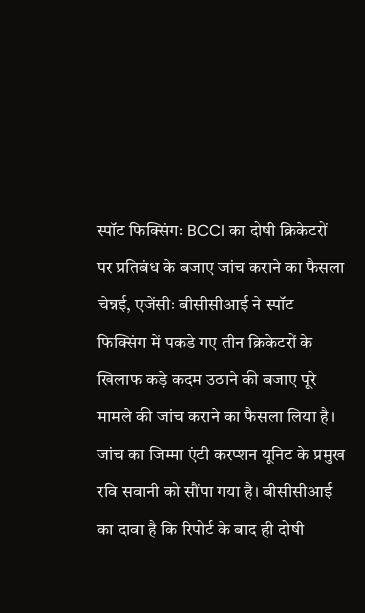स्पॉट फिक्सिंगः BCCI का दोषी क्रिकेटरों पर प्रतिबंध के बजाए जांच कराने का फैसला
चेन्नई, एजेंसीः बीसीसीआई ने स्पॉट फिक्सिंग में पकडे गए तीन क्रिकेटरों के खिलाफ कड़े कदम उठाने की बजाए पूरे मामले की जांच कराने का फैसला लिया है। जांच का जिम्मा एंटी करप्शन यूनिट के प्रमुख रवि सवानी को सौंपा गया है। बीसीसीआई का दावा है कि रिपोर्ट के बाद ही दोषी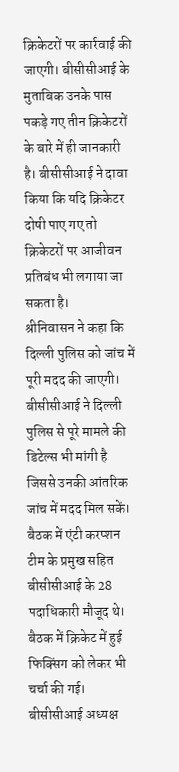क्रिकेटरों पर कार्रवाई की जाएगी। बीसीसीआई के मुताबिक उनके पास पकड़े गए तीन क्रिकेटरों के बारे में ही जानकारी है। बीसीसीआई ने दावा किया कि यदि क्रिकेटर दोषी पाए गए तो क्रिकेटरों पर आजीवन प्रतिबंध भी लगाया जा सकता है।
श्रीनिवासन ने कहा कि दिल्ली पुलिस को जांच में पूरी मदद की जाएगी। बीसीसीआई ने दिल्ली पुलिस से पूरे मामले की डिटेल्स भी मांगी है जिससे उनकी आंतरिक जांच में मदद मिल सकें। बैठक में एंटी करप्शन टीम के प्रमुख सहित बीसीसीआई के 28 पदाधिकारी मौजूद थे। बैठक में क्रिकेट में हुई फिक्सिंग को लेकर भी चर्चा की गई।
बीसीसीआई अध्यक्ष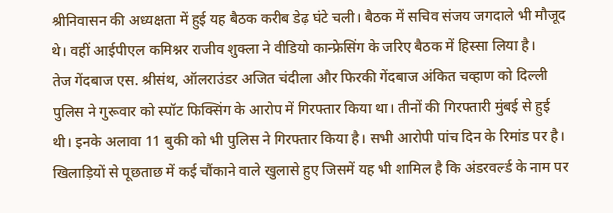श्रीनिवासन की अध्यक्षता में हुई यह बैठक करीब डेढ़ घंटे चली। बैठक में सचिव संजय जगदाले भी मौजूद थे। वहीं आईपीएल कमिश्नर राजीव शुक्ला ने वीडियो कान्फ्रेसिंग के जरिए बैठक में हिस्सा लिया है।
तेज गेंदबाज एस. श्रीसंथ, ऑलराउंडर अजित चंदीला और फिरकी गेंदबाज अंकित चव्हाण को दिल्ली पुलिस ने गुरूवार को स्पॉट फिक्सिंग के आरोप में गिरफ्तार किया था। तीनों की गिरफ्तारी मुंबई से हुई थी। इनके अलावा 11 बुकी को भी पुलिस ने गिरफ्तार किया है। सभी आरोपी पांच दिन के रिमांड पर है। खिलाड़ियों से पूछताछ में कई चौंकाने वाले खुलासे हुए जिसमें यह भी शामिल है कि अंडरवर्ल्ड के नाम पर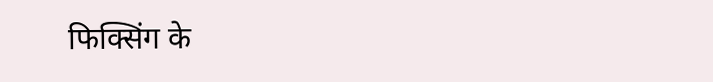फिक्सिंग के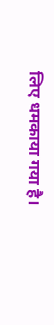लिए धमकाया गया है।